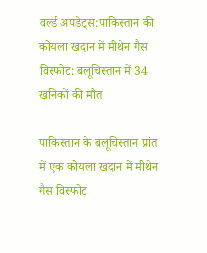वर्ल्ड अपडेट्स:पाकिस्तान की कोयला खदान में मीथेन गैस विस्फोट: बलूचिस्तान में 34 खनिकों की मौत

पाकिस्तान के बलूचिस्तान प्रांत में एक कोयला खदान में मीथेन गैस विस्फोट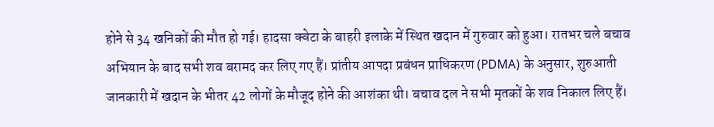होने से 34 खनिकों की मौत हो गई। हादसा क्वेटा के बाहरी इलाके में स्थित खदान में गुरुवार को हुआ। रातभर चले बचाव अभियान के बाद सभी शव बरामद कर लिए गए हैं। प्रांतीय आपदा प्रबंधन प्राधिकरण (PDMA) के अनुसार, शुरुआती जानकारी में खदान के भीतर 42 लोगों के मौजूद होने की आशंका थी। बचाव दल ने सभी मृतकों के शव निकाल लिए हैं।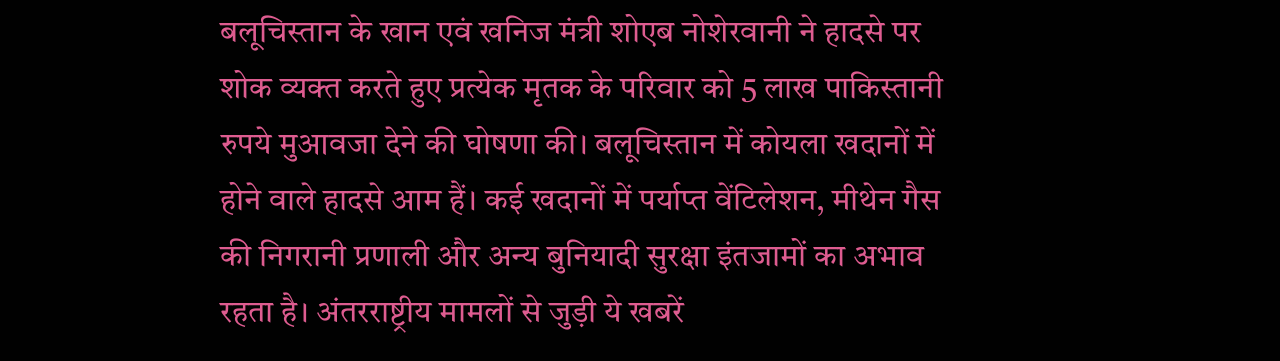बलूचिस्तान के खान एवं खनिज मंत्री शोएब नोशेरवानी ने हादसे पर शोक व्यक्त करते हुए प्रत्येक मृतक के परिवार को 5 लाख पाकिस्तानी रुपये मुआवजा देने की घोषणा की। बलूचिस्तान में कोयला खदानों में होने वाले हादसे आम हैं। कई खदानों में पर्याप्त वेंटिलेशन, मीथेन गैस की निगरानी प्रणाली और अन्य बुनियादी सुरक्षा इंतजामों का अभाव रहता है। अंतरराष्ट्रीय मामलों से जुड़ी ये खबरें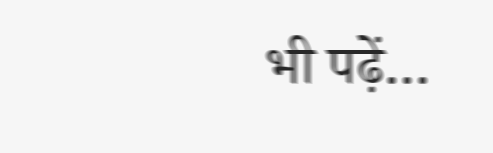भी पढ़ें…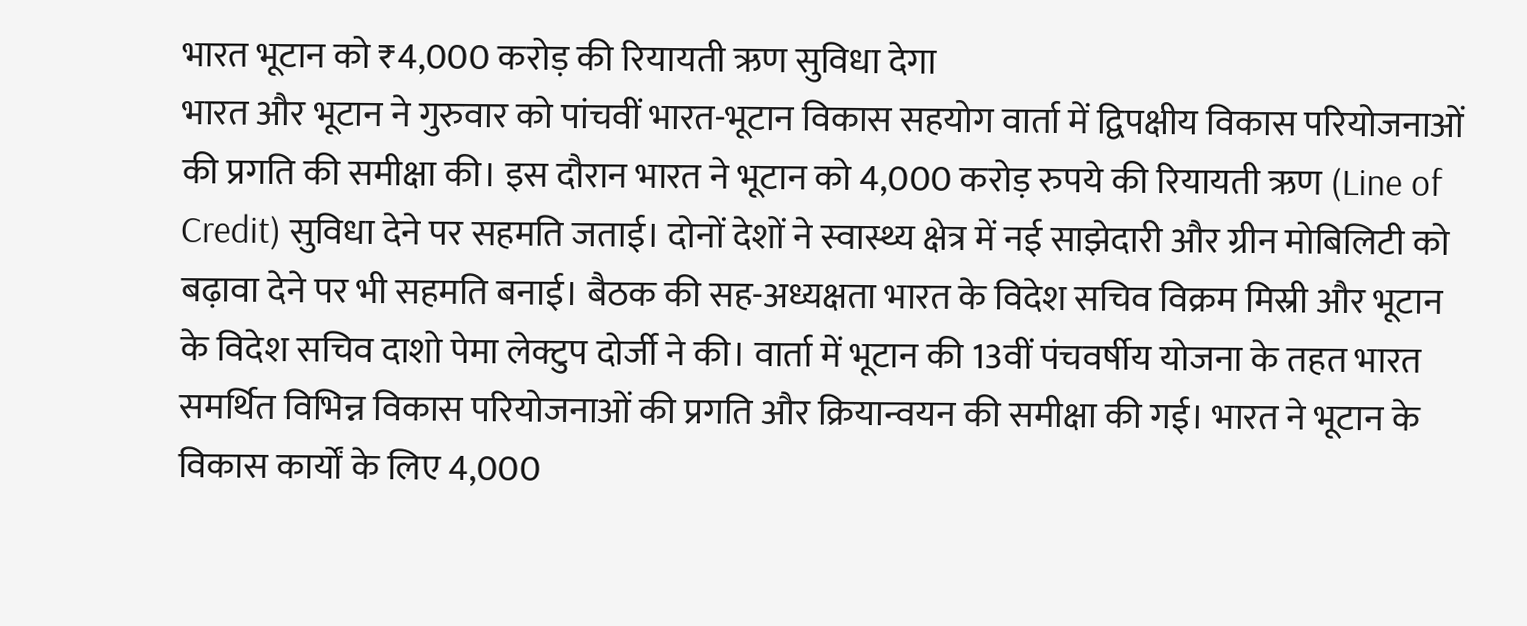भारत भूटान को ₹4,000 करोड़ की रियायती ऋण सुविधा देगा
भारत और भूटान ने गुरुवार को पांचवीं भारत-भूटान विकास सहयोग वार्ता में द्विपक्षीय विकास परियोजनाओं की प्रगति की समीक्षा की। इस दौरान भारत ने भूटान को 4,000 करोड़ रुपये की रियायती ऋण (Line of Credit) सुविधा देने पर सहमति जताई। दोनों देशों ने स्वास्थ्य क्षेत्र में नई साझेदारी और ग्रीन मोबिलिटी को बढ़ावा देने पर भी सहमति बनाई। बैठक की सह-अध्यक्षता भारत के विदेश सचिव विक्रम मिस्री और भूटान के विदेश सचिव दाशो पेमा लेक्टुप दोर्जी ने की। वार्ता में भूटान की 13वीं पंचवर्षीय योजना के तहत भारत समर्थित विभिन्न विकास परियोजनाओं की प्रगति और क्रियान्वयन की समीक्षा की गई। भारत ने भूटान के विकास कार्यों के लिए 4,000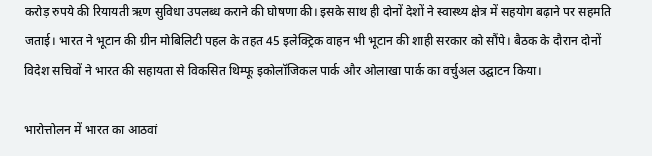करोड़ रुपये की रियायती ऋण सुविधा उपलब्ध कराने की घोषणा की। इसके साथ ही दोनों देशों ने स्वास्थ्य क्षेत्र में सहयोग बढ़ाने पर सहमति जताई। भारत ने भूटान की ग्रीन मोबिलिटी पहल के तहत 45 इलेक्ट्रिक वाहन भी भूटान की शाही सरकार को सौंपे। बैठक के दौरान दोनों विदेश सचिवों ने भारत की सहायता से विकसित थिम्फू इकोलॉजिकल पार्क और ओलाखा पार्क का वर्चुअल उद्घाटन किया।

भारोत्तोलन में भारत का आठवां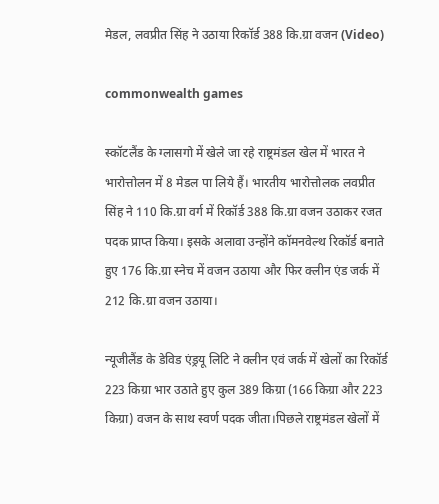मेडल, लवप्रीत सिंह ने उठाया रिकॉर्ड 388 कि.ग्रा वजन (Video)

commonwealth games

स्कॉटलैंड के ग्लासगो में खेले जा रहे राष्ट्रमंडल खेल में भारत ने भारोत्तोलन में 8 मेडल पा लिये हैं। भारतीय भारोत्तोलक लवप्रीत सिंह ने 110 कि.ग्रा वर्ग में रिकॉर्ड 388 कि.ग्रा वजन उठाकर रजत पदक प्राप्त किया। इसके अलावा उन्होंने कॉमनवेल्थ रिकॉर्ड बनाते हुए 176 कि.ग्रा स्नेच में वजन उठाया और फिर क्लीन एंड जर्क में 212 कि.ग्रा वजन उठाया।

न्यूजीलैंड के डेविड एंड्रयू लिटि ने क्लीन एवं जर्क में खेलों का रिकॉर्ड 223 किग्रा भार उठाते हुए कुल 389 किग्रा (166 किग्रा और 223 किग्रा) वजन के साथ स्वर्ण पदक जीता।पिछले राष्ट्रमंडल खेलों में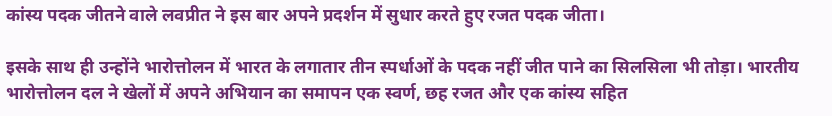कांस्य पदक जीतने वाले लवप्रीत ने इस बार अपने प्रदर्शन में सुधार करते हुए रजत पदक जीता।

इसके साथ ही उन्होंने भारोत्तोलन में भारत के लगातार तीन स्पर्धाओं के पदक नहीं जीत पाने का सिलसिला भी तोड़ा। भारतीय भारोत्तोलन दल ने खेलों में अपने अभियान का समापन एक स्वर्ण, छह रजत और एक कांस्य सहित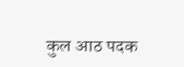कुल आठ पदक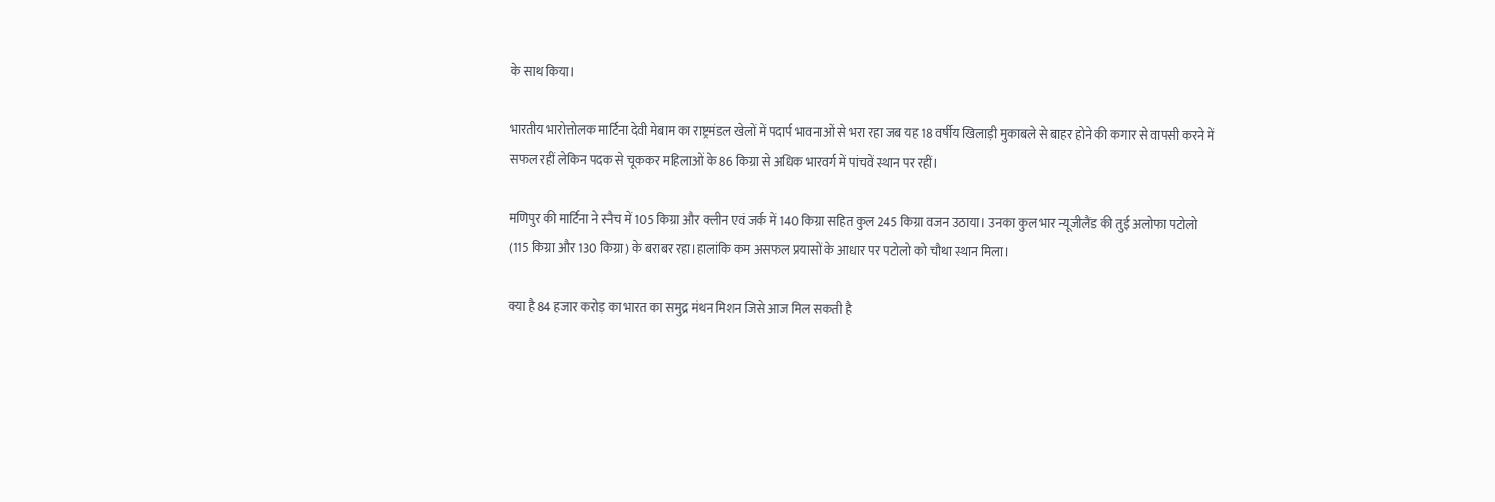के साथ किया।

भारतीय भारोत्तोलक मार्टिना देवी मेबाम का राष्ट्रमंडल खेलों में पदार्प भावनाओं से भरा रहा जब यह 18 वर्षीय खिलाड़ी मुकाबले से बाहर होने की कगार से वापसी करने में सफल रहीं लेकिन पदक से चूककर महिलाओं के 86 किग्रा से अधिक भारवर्ग में पांचवें स्थान पर रहीं।

मणिपुर की मार्टिना ने स्नैच में 105 किग्रा और क्लीन एवं जर्क में 140 किग्रा सहित कुल 245 किग्रा वजन उठाया। उनका कुल भार न्यूजीलैंड की तुई अलोफा पटोलो (115 किग्रा और 130 किग्रा) के बराबर रहा।हालांकि कम असफल प्रयासों के आधार पर पटोलो को चौथा स्थान मिला।

क्या है 84 हजार करोड़ का भारत का समुद्र मंथन मिशन जिसे आज मिल सकती है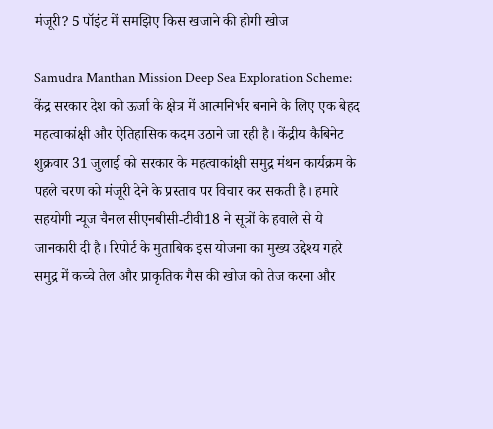मंजूरी? 5 पॉइंट में समझिए किस खजाने की होगी खोज

Samudra Manthan Mission Deep Sea Exploration Scheme: केंद्र सरकार देश को ऊर्जा के क्षेत्र में आत्मनिर्भर बनाने के लिए एक बेहद महत्वाकांक्षी और ऐतिहासिक कदम उठाने जा रही है। केंद्रीय कैबिनेट शुक्रवार 31 जुलाई को सरकार के महत्वाकांक्षी समुद्र मंथन कार्यक्रम के पहले चरण को मंजूरी देने के प्रस्ताव पर विचार कर सकती है। हमारे सहयोगी न्यूज चैनल सीएनबीसी-टीवी18 ने सूत्रों के हवाले से ये जानकारी दी है। रिपोर्ट के मुताबिक इस योजना का मुख्य उद्देश्य गहरे समुद्र में कच्चे तेल और प्राकृतिक गैस की खोज को तेज करना और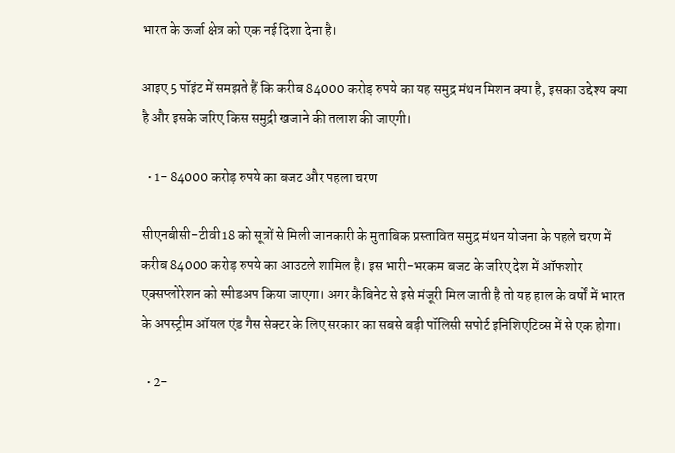भारत के ऊर्जा क्षेत्र को एक नई दिशा देना है।

आइए 5 पॉइंट में समझते हैं कि करीब 84000 करोड़ रुपये का यह समुद्र मंथन मिशन क्या है, इसका उद्देश्य क्या है और इसके जरिए किस समुद्री खजाने की तलाश की जाएगी।

  • 1- 84000 करोड़ रुपये का बजट और पहला चरण

सीएनबीसी-टीवी18 को सूत्रों से मिली जानकारी के मुताबिक प्रस्तावित समुद्र मंथन योजना के पहले चरण में करीब 84000 करोड़ रुपये का आउटले शामिल है। इस भारी-भरकम बजट के जरिए देश में ऑफशोर एक्सप्लोरेशन को स्पीडअप किया जाएगा। अगर कैबिनेट से इसे मंजूरी मिल जाती है तो यह हाल के वर्षों में भारत के अपस्ट्रीम ऑयल एंड गैस सेक्टर के लिए सरकार का सबसे बड़ी पॉलिसी सपोर्ट इनिशिएटिव्स में से एक होगा।

  • 2-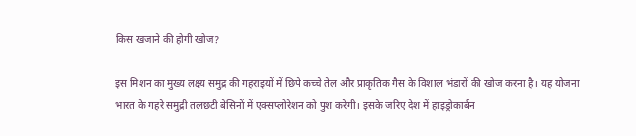किस खजाने की होगी खोज?

इस मिशन का मुख्य लक्ष्य समुद्र की गहराइयों में छिपे कच्चे तेल और प्राकृतिक गैस के विशाल भंडारों की खोज करना है। यह योजना भारत के गहरे समुद्री तलछटी बेसिनों में एक्सप्लोरेशन को पुश करेगी। इसके जरिए देश में हाइड्रोकार्बन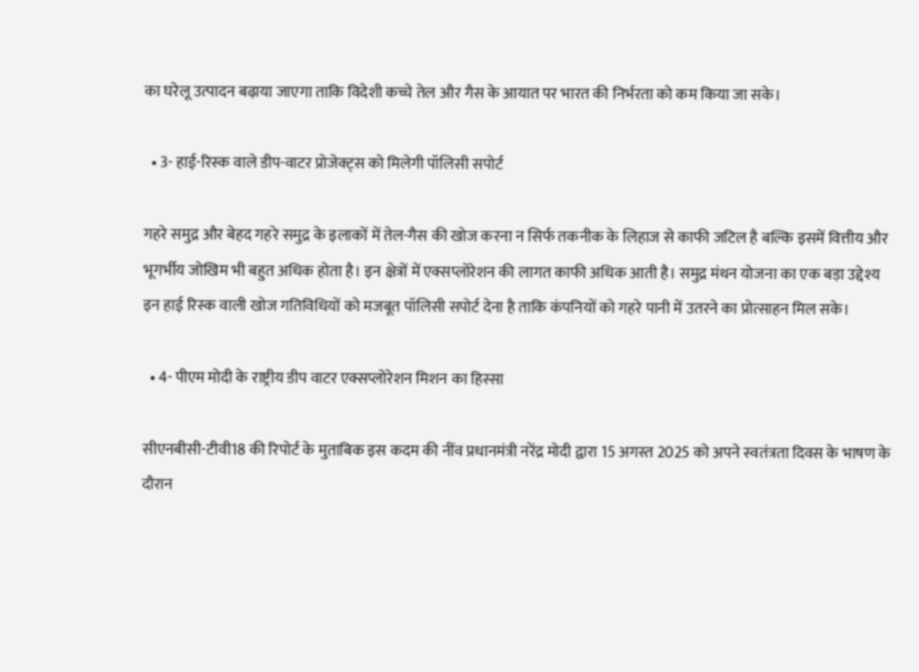का घरेलू उत्पादन बढ़ाया जाएगा ताकि विदेशी कच्चे तेल और गैस के आयात पर भारत की निर्भरता को कम किया जा सके।

  • 3- हाई-रिस्क वाले डीप-वाटर प्रोजेक्ट्स को मिलेगी पॉलिसी सपोर्ट

गहरे समुद्र और बेहद गहरे समुद्र के इलाकों में तेल-गैस की खोज करना न सिर्फ तकनीक के लिहाज से काफी जटिल है बल्कि इसमें वित्तीय और भूगर्भीय जोखिम भी बहुत अधिक होता है। इन क्षेत्रों में एक्सप्लोरेशन की लागत काफी अधिक आती है। समुद्र मंथन योजना का एक बड़ा उद्देश्य इन हाई रिस्क वाली खोज गतिविधियों को मजबूत पॉलिसी सपोर्ट देना है ताकि कंपनियों को गहरे पानी में उतरने का प्रोत्साहन मिल सके।

  • 4- पीएम मोदी के राष्ट्रीय डीप वाटर एक्सप्लोरेशन मिशन का हिस्सा

सीएनबीसी-टीवी18 की रिपोर्ट के मुताबिक इस कदम की नींव प्रधानमंत्री नरेंद्र मोदी द्वारा 15 अगस्त 2025 को अपने स्वतंत्रता दिवस के भाषण के दौरान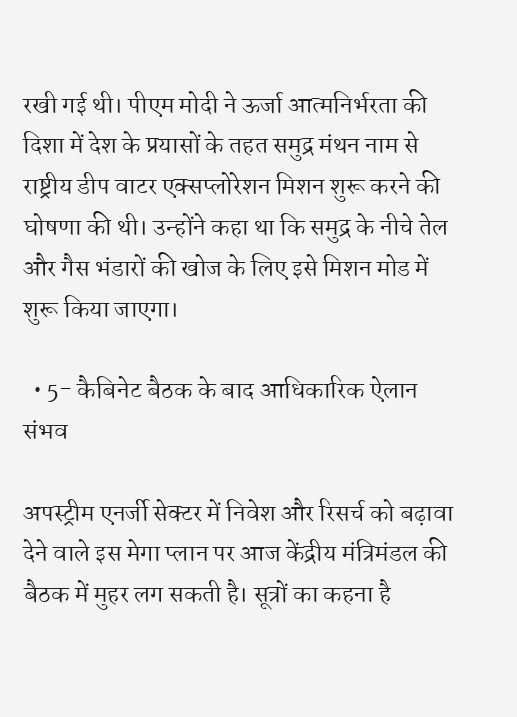रखी गई थी। पीएम मोदी ने ऊर्जा आत्मनिर्भरता की दिशा में देश के प्रयासों के तहत समुद्र मंथन नाम से राष्ट्रीय डीप वाटर एक्सप्लोरेशन मिशन शुरू करने की घोषणा की थी। उन्होंने कहा था कि समुद्र के नीचे तेल और गैस भंडारों की खोज के लिए इसे मिशन मोड में शुरू किया जाएगा।

  • 5- कैबिनेट बैठक के बाद आधिकारिक ऐलान संभव

अपस्ट्रीम एनर्जी सेक्टर में निवेश और रिसर्च को बढ़ावा देने वाले इस मेगा प्लान पर आज केंद्रीय मंत्रिमंडल की बैठक में मुहर लग सकती है। सूत्रों का कहना है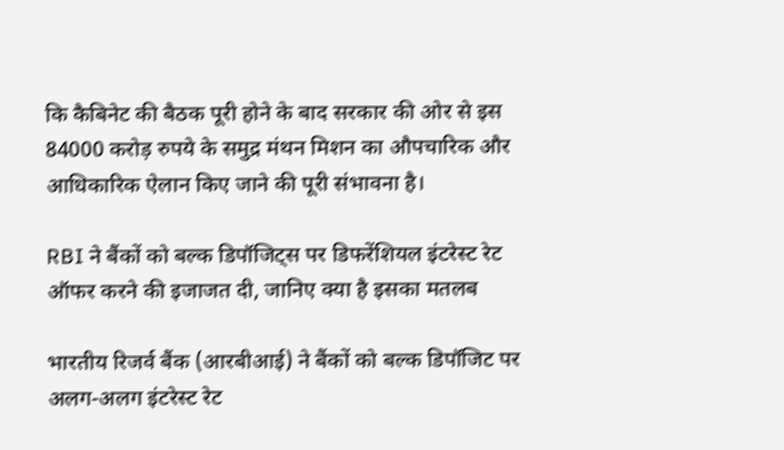कि कैबिनेट की बैठक पूरी होने के बाद सरकार की ओर से इस 84000 करोड़ रुपये के समुद्र मंथन मिशन का औपचारिक और आधिकारिक ऐलान किए जाने की पूरी संभावना है।

RBI ने बैंकों को बल्क डिपॉजिट्स पर डिफरेंशियल इंटरेस्ट रेट ऑफर करने की इजाजत दी, जानिए क्या है इसका मतलब

भारतीय रिजर्व बैंक (आरबीआई) ने बैंकों को बल्क डिपॉजिट पर अलग-अलग इंटरेस्ट रेट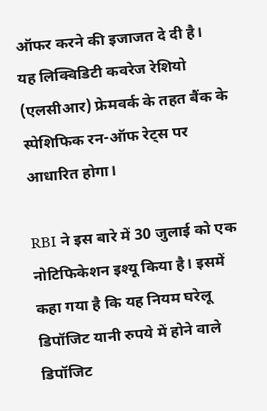ऑफर करने की इजाजत दे दी है। यह लिक्विडिटी कवरेज रेशियो (एलसीआर) फ्रेमवर्क के तहत बैंक के स्पेशिफिक रन-ऑफ रेट्स पर आधारित होगा।

RBI ने इस बारे में 30 जुलाई को एक नोटिफिकेशन इश्यू किया है। इसमें कहा गया है कि यह नियम घरेलू डिपॉजिट यानी रुपये में होने वाले डिपॉजिट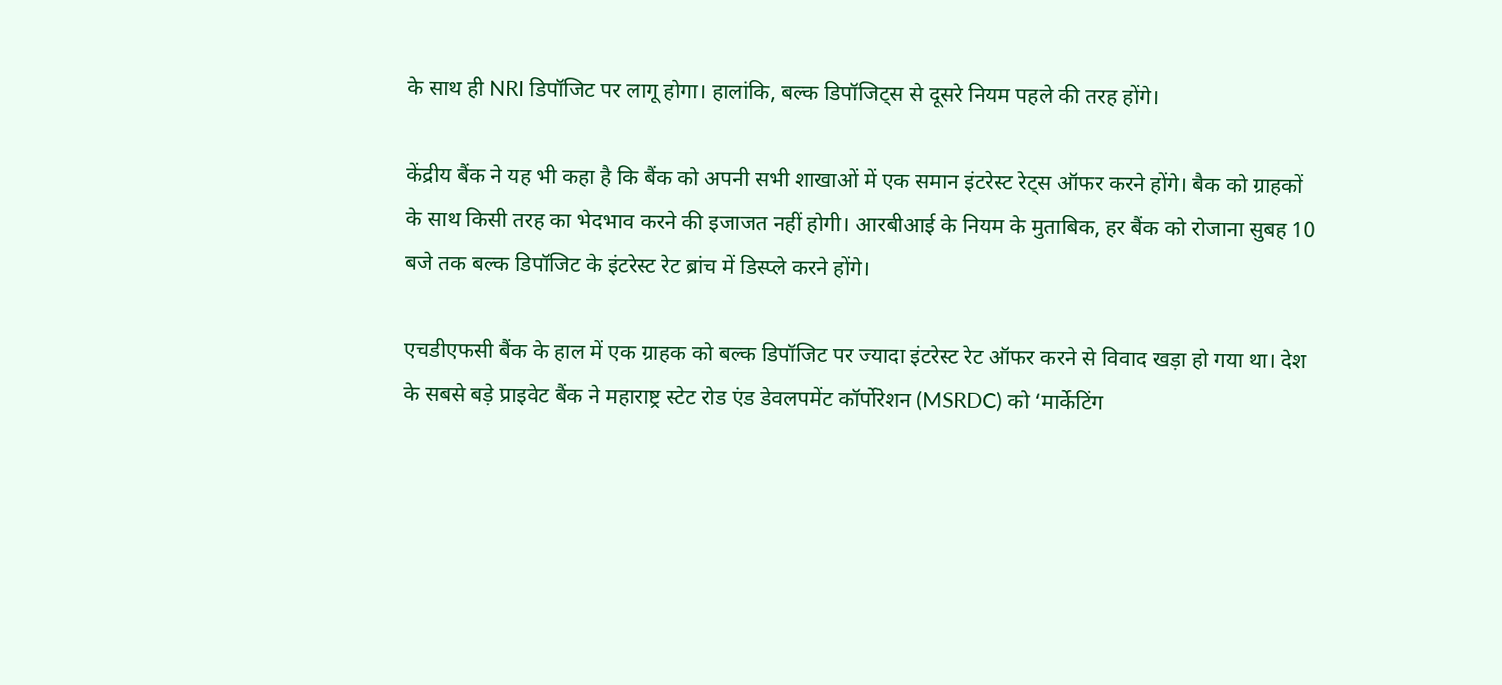के साथ ही NRI डिपॉजिट पर लागू होगा। हालांकि, बल्क डिपॉजिट्स से दूसरे नियम पहले की तरह होंगे।

केंद्रीय बैंक ने यह भी कहा है कि बैंक को अपनी सभी शाखाओं में एक समान इंटरेस्ट रेट्स ऑफर करने होंगे। बैक को ग्राहकों के साथ किसी तरह का भेदभाव करने की इजाजत नहीं होगी। आरबीआई के नियम के मुताबिक, हर बैंक को रोजाना सुबह 10 बजे तक बल्क डिपॉजिट के इंटरेस्ट रेट ब्रांच में डिस्प्ले करने होंगे।

एचडीएफसी बैंक के हाल में एक ग्राहक को बल्क डिपॉजिट पर ज्यादा इंटरेस्ट रेट ऑफर करने से विवाद खड़ा हो गया था। देश के सबसे बड़े प्राइवेट बैंक ने महाराष्ट्र स्टेट रोड एंड डेवलपमेंट कॉर्पोरेशन (MSRDC) को ‘मार्केटिंग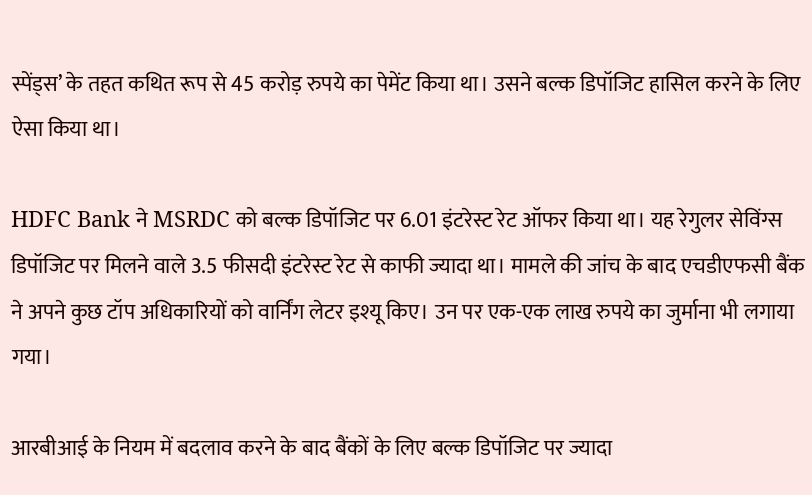स्पेंड्स’ के तहत कथित रूप से 45 करोड़ रुपये का पेमेंट किया था। उसने बल्क डिपॉजिट हासिल करने के लिए ऐसा किया था।

HDFC Bank ने MSRDC को बल्क डिपॉजिट पर 6.01 इंटरेस्ट रेट ऑफर किया था। यह रेगुलर सेविंग्स डिपॉजिट पर मिलने वाले 3.5 फीसदी इंटरेस्ट रेट से काफी ज्यादा था। मामले की जांच के बाद एचडीएफसी बैंक ने अपने कुछ टॉप अधिकारियों को वार्निंग लेटर इश्यू किए। उन पर एक-एक लाख रुपये का जुर्माना भी लगाया गया।

आरबीआई के नियम में बदलाव करने के बाद बैंकों के लिए बल्क डिपॉजिट पर ज्यादा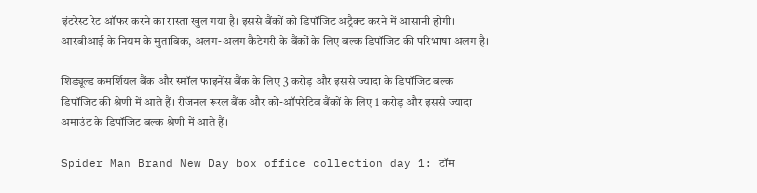इंटरेस्ट रेट ऑफर करने का रास्ता खुल गया है। इससे बैंकों को डिपॉजिट अट्रैक्ट करने में आसानी होगी। आरबीआई के नियम के मुताबिक, अलग-अलग कैटेगरी के बैंकों के लिए बल्क डिपॉजिट की परिभाषा अलग है।

शिड्यूल्ड कमर्शियल बैंक और स्मॉल फाइनेंस बैंक के लिए 3 करोड़ और इससे ज्यादा के डिपॉजिट बल्क डिपॉजिट की श्रेणी में आते हैं। रीजनल रूरल बैंक और को-ऑपरेटिव बैंकों के लिए 1 करोड़ और इससे ज्यादा अमाउंट के डिपॉजिट बल्क श्रेणी में आते हैं।

Spider Man Brand New Day box office collection day 1: टॉम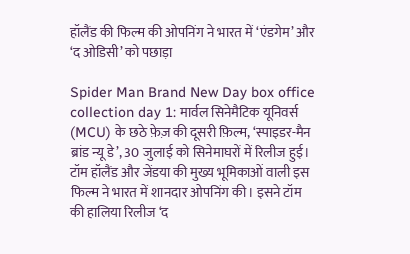हॉलैंड की फिल्म की ओपनिंग ने भारत में ‘एंडगेम’ और ‘द ओडिसी’ को पछाड़ा

Spider Man Brand New Day box office collection day 1: मार्वल सिनेमैटिक यूनिवर्स (MCU) के छठे फ़ेज़ की दूसरी फ़िल्म, ‘स्पाइडर-मैन ब्रांड न्यू डे’, 30 जुलाई को सिनेमाघरों में रिलीज हुई। टॉम हॉलैंड और जेंडया की मुख्य भूमिकाओं वाली इस फिल्म ने भारत में शानदार ओपनिंग की। इसने टॉम की हालिया रिलीज ‘द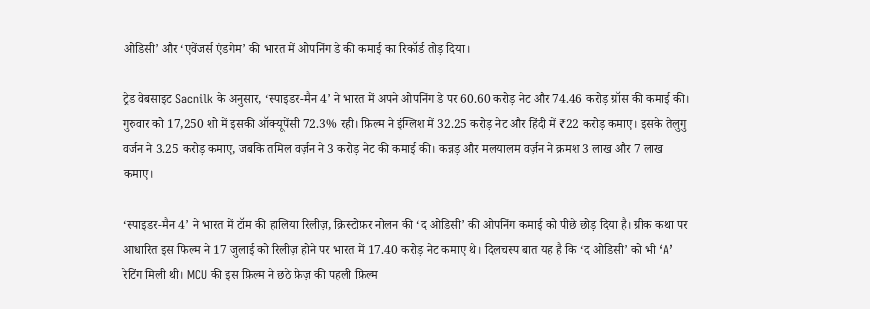ओडिसी’ और ‘एवेंजर्स एंडगेम’ की भारत में ओपनिंग डे की कमाई का रिकॉर्ड तोड़ दिया।

ट्रेड वेबसाइट Sacnilk के अनुसार, ‘स्पाइडर-मैन 4’ ने भारत में अपने ओपनिंग डे पर 60.60 करोड़ नेट और 74.46 करोड़ ग्रॉस की कमाई की। गुरुवार को 17,250 शो में इसकी ऑक्यूपेंसी 72.3% रही। फ़िल्म ने इंग्लिश में 32.25 करोड़ नेट और हिंदी में ₹22 करोड़ कमाए। इसके तेलुगु वर्जन ने 3.25 करोड़ कमाए, जबकि तमिल वर्ज़न ने 3 करोड़ नेट की कमाई की। कन्नड़ और मलयालम वर्ज़न ने क्रमश 3 लाख और 7 लाख कमाए।

‘स्पाइडर-मैन 4’ ने भारत में टॉम की हालिया रिलीज़, क्रिस्टोफ़र नोलन की ‘द ओडिसी’ की ओपनिंग कमाई को पीछे छोड़ दिया है। ग्रीक कथा पर आधारित इस फिल्म ने 17 जुलाई को रिलीज़ होने पर भारत में 17.40 करोड़ नेट कमाए थे। दिलचस्प बात यह है कि ‘द ओडिसी’ को भी ‘A’ रेटिंग मिली थी। MCU की इस फ़िल्म ने छठे फ़ेज़ की पहली फ़िल्म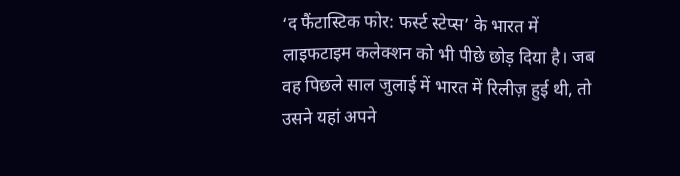‘द फैंटास्टिक फोर: फर्स्ट स्टेप्स’ के भारत में लाइफटाइम कलेक्शन को भी पीछे छोड़ दिया है। जब वह पिछले साल जुलाई में भारत में रिलीज़ हुई थी, तो उसने यहां अपने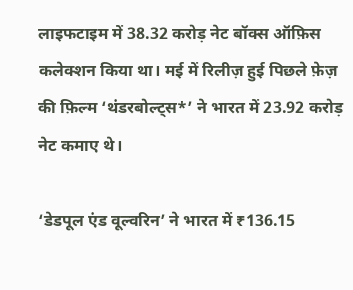लाइफटाइम में 38.32 करोड़ नेट बॉक्स ऑफ़िस कलेक्शन किया था। मई में रिलीज़ हुई पिछले फ़ेज़ की फ़िल्म ‘थंडरबोल्ट्स*’ ने भारत में 23.92 करोड़ नेट कमाए थे।

‘डेडपूल एंड वूल्वरिन’ ने भारत में ₹136.15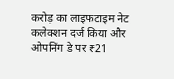करोड़ का लाइफटाइम नेट कलेक्शन दर्ज किया और ओपनिंग डे पर ₹21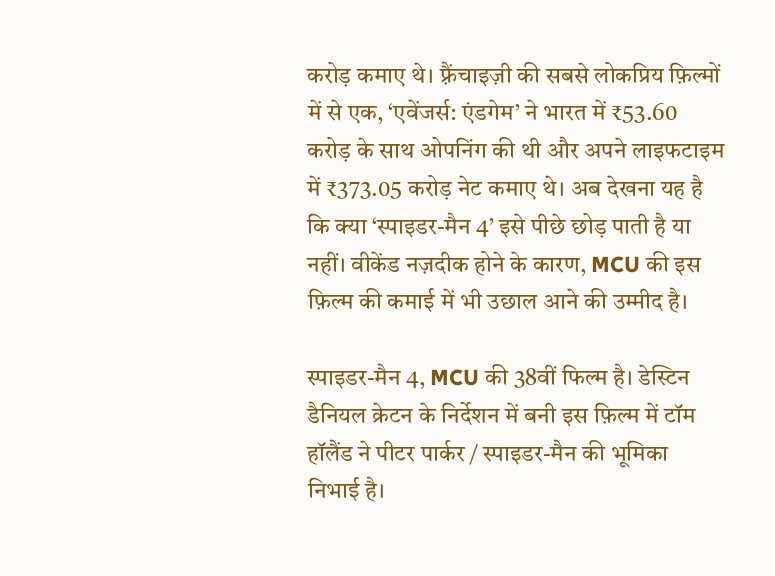करोड़ कमाए थे। फ़्रैंचाइज़ी की सबसे लोकप्रिय फ़िल्मों में से एक, ‘एवेंजर्स: एंडगेम’ ने भारत में ₹53.60 करोड़ के साथ ओपनिंग की थी और अपने लाइफटाइम में ₹373.05 करोड़ नेट कमाए थे। अब देखना यह है कि क्या ‘स्पाइडर-मैन 4’ इसे पीछे छोड़ पाती है या नहीं। वीकेंड नज़दीक होने के कारण, MCU की इस फ़िल्म की कमाई में भी उछाल आने की उम्मीद है।

स्पाइडर-मैन 4, MCU की 38वीं फिल्म है। डेस्टिन डैनियल क्रेटन के निर्देशन में बनी इस फ़िल्म में टॉम हॉलैंड ने पीटर पार्कर / स्पाइडर-मैन की भूमिका निभाई है।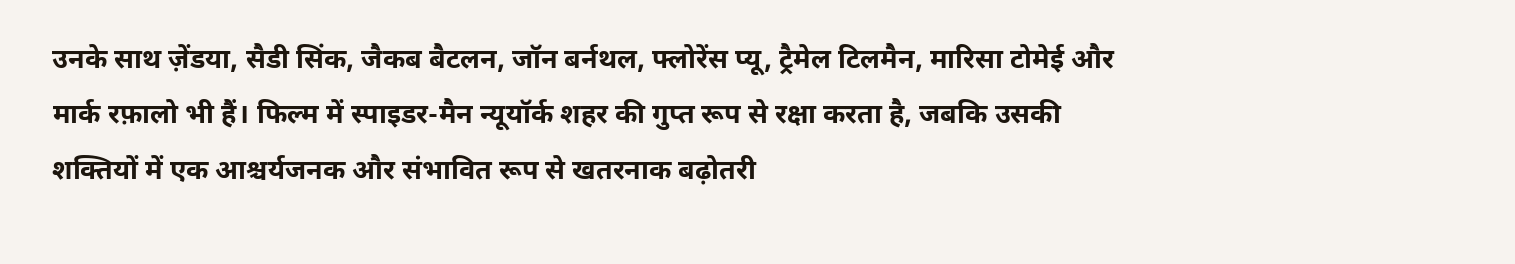उनके साथ ज़ेंडया, सैडी सिंक, जैकब बैटलन, जॉन बर्नथल, फ्लोरेंस प्यू, ट्रैमेल टिलमैन, मारिसा टोमेई और मार्क रफ़ालो भी हैं। फिल्म में स्पाइडर-मैन न्यूयॉर्क शहर की गुप्त रूप से रक्षा करता है, जबकि उसकी शक्तियों में एक आश्चर्यजनक और संभावित रूप से खतरनाक बढ़ोतरी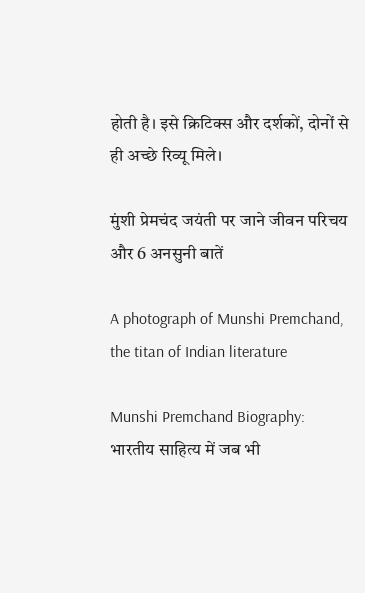होती है। इसे क्रिटिक्स और दर्शकों, दोनों से ही अच्छे रिव्यू मिले।

मुंशी प्रेमचंद जयंती पर जाने जीवन परिचय और 6 अनसुनी बातें

A photograph of Munshi Premchand, the titan of Indian literature

Munshi Premchand Biography: भारतीय साहित्य में जब भी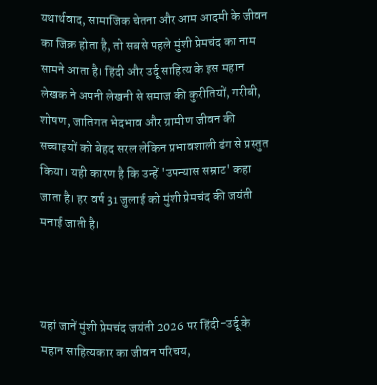यथार्थवाद, सामाजिक चेतना और आम आदमी के जीवन का जिक्र होता है, तो सबसे पहले मुंशी प्रेमचंद का नाम सामने आता है। हिंदी और उर्दू साहित्य के इस महान लेखक ने अपनी लेखनी से समाज की कुरीतियों, गरीबी, शोषण, जातिगत भेदभाव और ग्रामीण जीवन की सच्चाइयों को बेहद सरल लेकिन प्रभावशाली ढंग से प्रस्तुत किया। यही कारण है कि उन्हें 'उपन्यास सम्राट' कहा जाता है। हर वर्ष 31 जुलाई को मुंशी प्रेमचंद की जयंती मनाई जाती है।



यहां जानें मुंशी प्रेमचंद जयंती 2026 पर हिंदी-उर्दू के महान साहित्यकार का जीवन परिचय,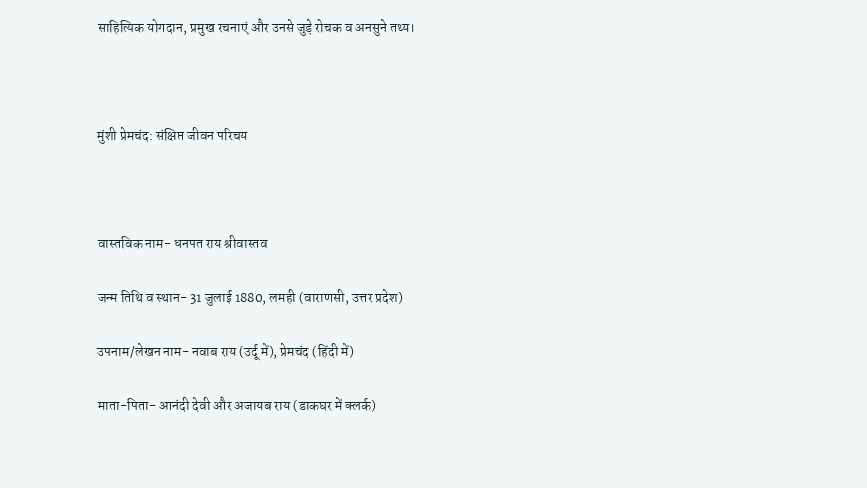साहित्यिक योगदान, प्रमुख रचनाएं और उनसे जुड़े रोचक व अनसुने तथ्य।



मुंशी प्रेमचंद: संक्षिप्त जीवन परिचय



वास्तविक नाम- धनपत राय श्रीवास्तव

जन्म तिथि व स्थान- 31 जुलाई 1880, लमही (वाराणसी, उत्तर प्रदेश)

उपनाम/लेखन नाम- नवाब राय (उर्दू में), प्रेमचंद (हिंदी में)

माता-पिता- आनंदी देवी और अजायब राय (डाकघर में क्लर्क)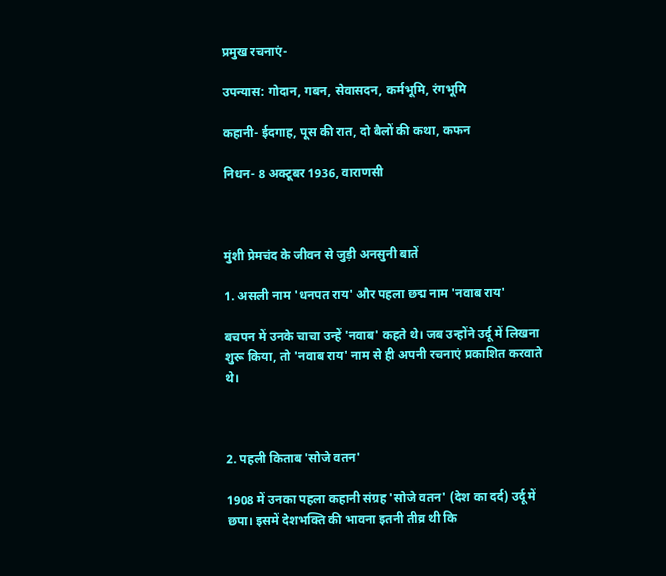प्रमुख रचनाएं-

उपन्यास: गोदान, गबन, सेवासदन, कर्मभूमि, रंगभूमि

कहानी- ईदगाह, पूस की रात, दो बैलों की कथा, कफन

निधन- 8 अक्टूबर 1936, वाराणसी



मुंशी प्रेमचंद के जीवन से जुड़ी अनसुनी बातें

1. असली नाम 'धनपत राय' और पहला छद्म नाम 'नवाब राय'

बचपन में उनके चाचा उन्हें 'नवाब' कहते थे। जब उन्होंने उर्दू में लिखना शुरू किया, तो 'नवाब राय' नाम से ही अपनी रचनाएं प्रकाशित करवाते थे।



2. पहली किताब 'सोजे वतन'

1908 में उनका पहला कहानी संग्रह 'सोजे वतन' (देश का दर्द) उर्दू में छपा। इसमें देशभक्ति की भावना इतनी तीव्र थी कि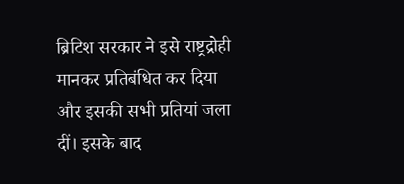ब्रिटिश सरकार ने इसे राष्ट्रद्रोही मानकर प्रतिबंधित कर दिया और इसकी सभी प्रतियां जला दीं। इसके बाद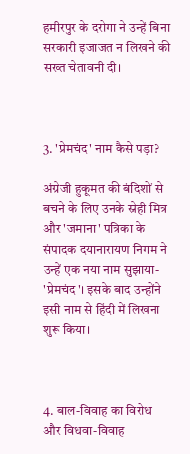हमीरपुर के दरोगा ने उन्हें बिना सरकारी इजाजत न लिखने की सख्त चेतावनी दी।



3. 'प्रेमचंद' नाम कैसे पड़ा?

अंग्रेजी हुकूमत की बंदिशों से बचने के लिए उनके स्नेही मित्र और 'जमाना' पत्रिका के संपादक दयानारायण निगम ने उन्हें एक नया नाम सुझाया- 'प्रेमचंद'। इसके बाद उन्होंने इसी नाम से हिंदी में लिखना शुरू किया।



4. बाल-विवाह का विरोध और विधवा-विवाह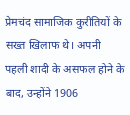प्रेमचंद सामाजिक कुरीतियों के सख्त खिलाफ थे। अपनी पहली शादी के असफल होने के बाद, उन्होंने 1906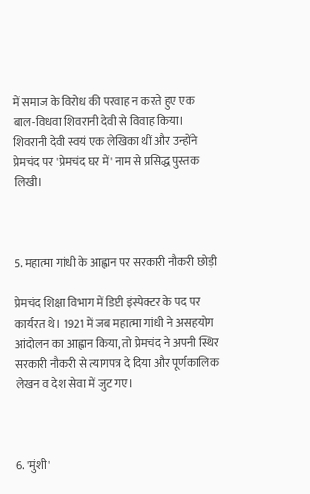में समाज के विरोध की परवाह न करते हुए एक बाल-विधवा शिवरानी देवी से विवाह किया। शिवरानी देवी स्वयं एक लेखिका थीं और उन्होंने प्रेमचंद पर 'प्रेमचंद घर में' नाम से प्रसिद्ध पुस्तक लिखी।



5. महात्मा गांधी के आह्वान पर सरकारी नौकरी छोड़ी

प्रेमचंद शिक्षा विभाग में डिप्टी इंस्पेक्टर के पद पर कार्यरत थे। 1921 में जब महात्मा गांधी ने असहयोग आंदोलन का आह्वान किया, तो प्रेमचंद ने अपनी स्थिर सरकारी नौकरी से त्यागपत्र दे दिया और पूर्णकालिक लेखन व देश सेवा में जुट गए।



6. 'मुंशी'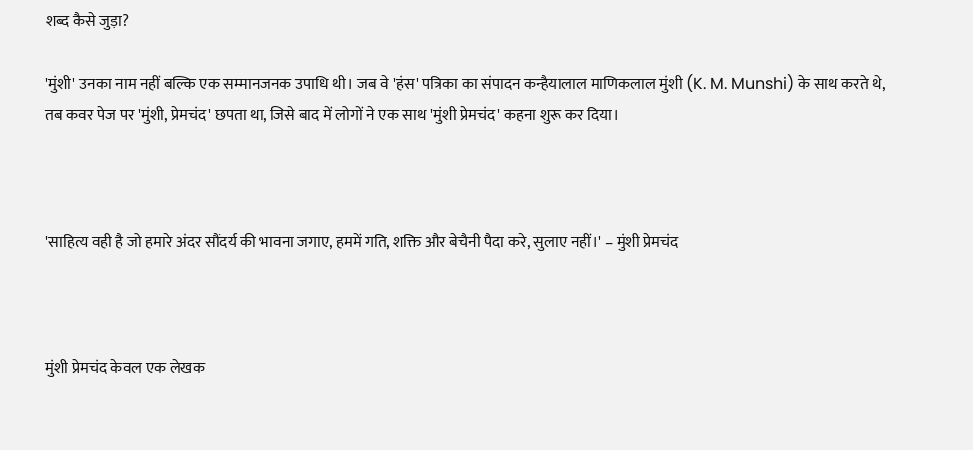शब्द कैसे जुड़ा?

'मुंशी' उनका नाम नहीं बल्कि एक सम्मानजनक उपाधि थी। जब वे 'हंस' पत्रिका का संपादन कन्हैयालाल माणिकलाल मुंशी (K. M. Munshi) के साथ करते थे, तब कवर पेज पर 'मुंशी, प्रेमचंद' छपता था, जिसे बाद में लोगों ने एक साथ 'मुंशी प्रेमचंद' कहना शुरू कर दिया।



'साहित्य वही है जो हमारे अंदर सौंदर्य की भावना जगाए, हममें गति, शक्ति और बेचैनी पैदा करे, सुलाए नहीं।' – मुंशी प्रेमचंद



मुंशी प्रेमचंद केवल एक लेखक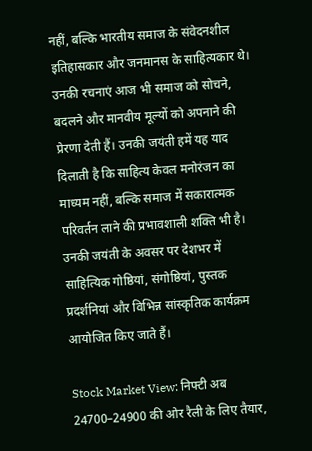नहीं, बल्कि भारतीय समाज के संवेदनशील इतिहासकार और जनमानस के साहित्यकार थे। उनकी रचनाएं आज भी समाज को सोचने, बदलने और मानवीय मूल्यों को अपनाने की प्रेरणा देती हैं। उनकी जयंती हमें यह याद दिलाती है कि साहित्य केवल मनोरंजन का माध्यम नहीं, बल्कि समाज में सकारात्मक परिवर्तन लाने की प्रभावशाली शक्ति भी है। उनकी जयंती के अवसर पर देशभर में साहित्यिक गोष्ठियां, संगोष्ठियां, पुस्तक प्रदर्शनियां और विभिन्न सांस्कृतिक कार्यक्रम आयोजित किए जाते हैं।

Stock Market View: निफ्टी अब 24700–24900 की ओर रैली के लिए तैयार,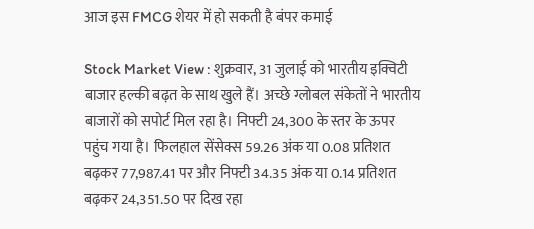आज इस FMCG शेयर में हो सकती है बंपर कमाई

Stock Market View : शुक्रवार, 31 जुलाई को भारतीय इक्विटी बाजार हल्की बढ़त के साथ खुले हैं। अच्छे ग्लोबल संकेतों ने भारतीय बाजारों को सपोर्ट मिल रहा है। निफ्टी 24,300 के स्तर के ऊपर पहुंच गया है। फिलहाल सेंसेक्स 59.26 अंक या 0.08 प्रतिशत बढ़कर 77,987.41 पर और निफ्टी 34.35 अंक या 0.14 प्रतिशत बढ़कर 24,351.50 पर दिख रहा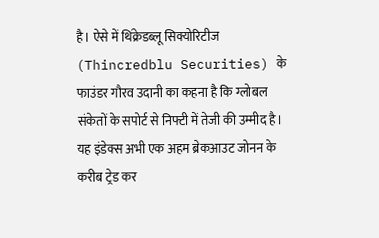है। ऐसे में थिंक्रेडब्लू सिक्योरिटीज (Thincredblu Securities) के फाउंडर गौरव उदानी का कहना है कि ग्लोबल संकेतों के सपोर्ट से निफ्टी में तेजी की उम्मीद है। यह इंडेक्स अभी एक अहम ब्रेकआउट जोनन के करीब ट्रेड कर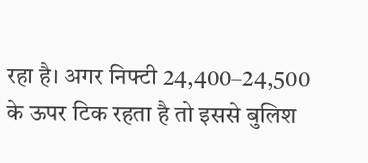रहा है। अगर निफ्टी 24,400–24,500 के ऊपर टिक रहता है तो इससे बुलिश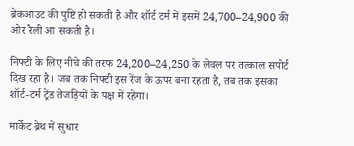ब्रेकआउट की पुष्टि हो सकती है और शॉर्ट टर्म में इसमें 24,700–24,900 की ओर रैली आ सकती है।

निफ्टी के लिए नीचे की तरफ 24,200–24,250 के लेवल पर तत्काल सपोर्ट दिख रहा है। जब तक निफ्टी इस रेंज के ऊपर बना रहता है, तब तक इसका शॉर्ट-टर्म ट्रेंड तेजड़ियों के पक्ष में रहेगा।

मार्केट ब्रेथ में सुधार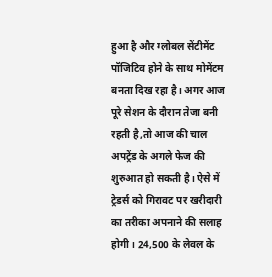हुआ है और ग्लोबल सेंटीमेंट पॉजिटिव होने के साथ मोमेंटम बनता दिख रहा है। अगर आज पूरे सेशन के दौरान तेजा बनी रहती है,तो आज की चाल अपट्रेंड के अगले फेज की शुरुआत हो सकती है। ऐसे में ट्रेडर्स को गिरावट पर खरीदारी का तरीका अपनाने की सलाह होगी। 24,500 के लेवल के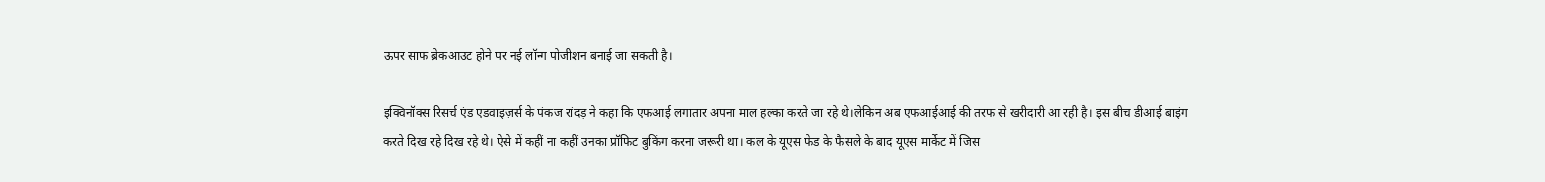ऊपर साफ ब्रेकआउट होने पर नई लॉन्ग पोजीशन बनाई जा सकती है।

इक्विनॉक्स रिसर्च एंड एडवाइज़र्स के पंकज रांदड़ ने कहा कि एफआई लगातार अपना माल हल्का करते जा रहे थे।लेकिन अब एफआईआई की तरफ से खरीदारी आ रही है। इस बीच डीआई बाइंग करते दिख रहे दिख रहे थे। ऐसे में कहीं ना कहीं उनका प्रॉफिट बुकिंग करना जरूरी था। कल के यूएस फेड के फैसले के बाद यूएस मार्केट में जिस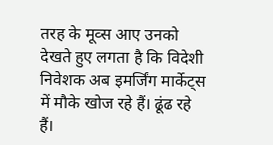तरह के मूव्स आए उनको देखते हुए लगता है कि विदेशी निवेशक अब इमर्जिंग मार्केट्स में मौके खोज रहे हैं। ढूंढ रहे हैं।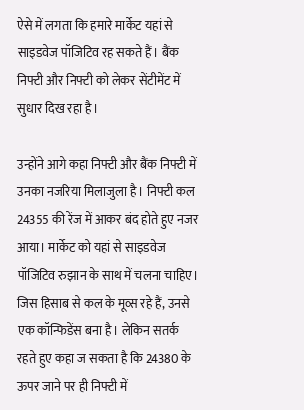ऐसे में लगता कि हमारे मार्केट यहां से साइडवेज पॉजिटिव रह सकते हैं। बैंक निफ्टी और निफ्टी को लेकर सेंटीमेंट में सुधार दिख रहा है।

उन्होंने आगे कहा निफ्टी और बैंक निफ्टी में उनका नजरिया मिलाजुला है। निफ्टी कल 24355 की रेंज में आकर बंद होते हुए नजर आया। मार्केट को यहां से साइडवेज पॉजिटिव रुझान के साथ में चलना चाहिए। जिस हिसाब से कल के मूव्स रहे हैं, उनसे एक कॉन्फिडेंस बना है। लेकिन सतर्क रहते हुए कहा ज सकता है कि 24380 के ऊपर जाने पर ही निफ्टी में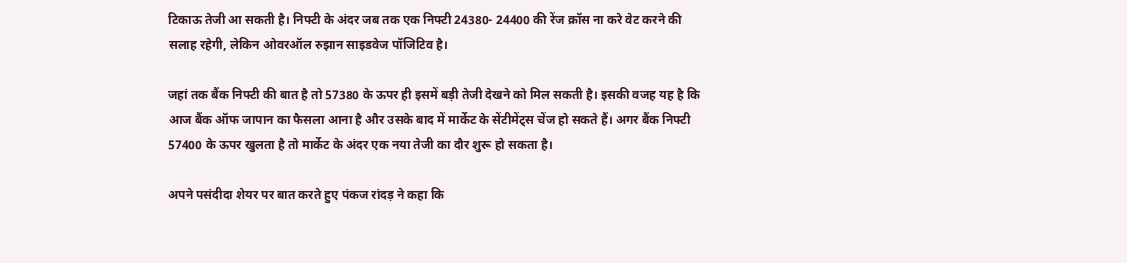टिकाऊ तेजी आ सकती है। निफ्टी के अंदर जब तक एक निफ्टी 24380- 24400 की रेंज क्रॉस ना करे वेट करने की सलाह रहेगी, लेकिन ओवरऑल रुझान साइडवेज पॉजिटिव है।

जहां तक बैंक निफ्टी की बात है तो 57380 के ऊपर ही इसमें बड़ी तेजी देखने को मिल सकती है। इसकी वजह यह है कि आज बैंक ऑफ जापान का फैसला आना है और उसके बाद में मार्केट के सेंटीमेंट्स चेंज हो सकते हैं। अगर बैंक निफ्टी 57400 के ऊपर खुलता है तो मार्केट के अंदर एक नया तेजी का दौर शुरू हो सकता है।

अपने पसंदीदा शेयर पर बात करते हुए पंकज रांदड़ ने कहा कि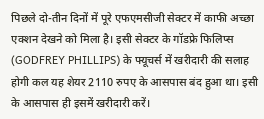पिछले दो-तीन दिनों में पूरे एफएमसीजी सेक्टर में काफी अच्छा एक्शन देखने को मिला है। इसी सेक्टर के गॉडफ्रे फिलिप्स (GODFREY PHILLIPS) के फ्यूचर्स में खरीदारी की सलाह होगी कल यह शेयर 2110 रुपए के आसपास बंद हुआ था। इसी के आसपास ही इसमें खरीदारी करें।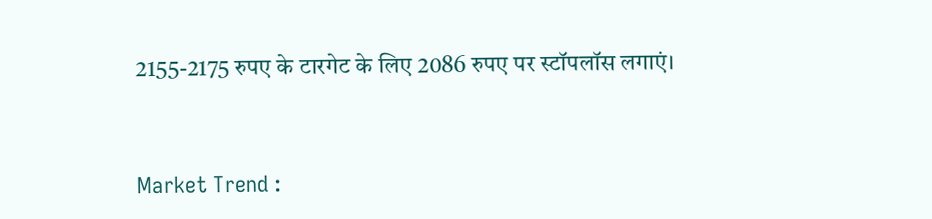2155-2175 रुपए के टारगेट के लिए 2086 रुपए पर स्टॉपलॉस लगाएं।



Market Trend :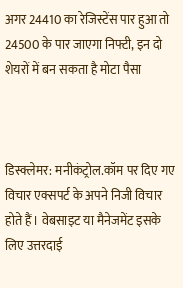अगर 24410 का रेजिस्टेंस पार हुआ तो 24500 के पार जाएगा निफ्टी, इन दो शेयरों में बन सकता है मोटा पैसा



डिस्क्लेमर: मनीकंट्रोल.कॉम पर दिए गए विचार एक्सपर्ट के अपने निजी विचार होते हैं। वेबसाइट या मैनेजमेंट इसके लिए उत्तरदाई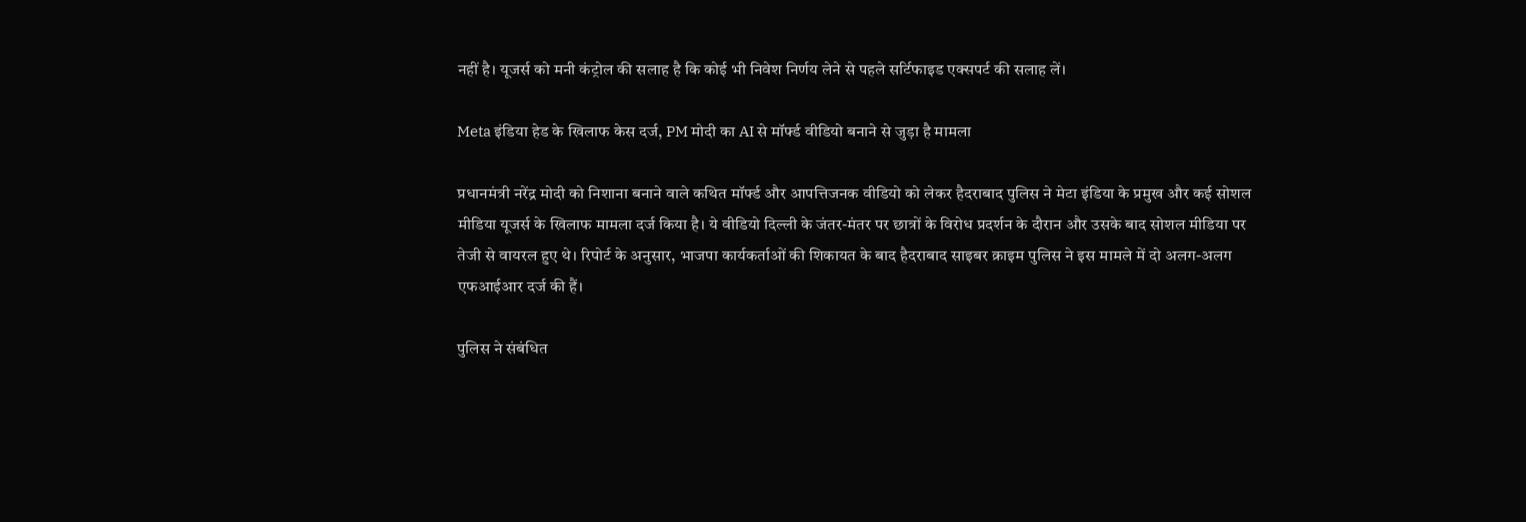नहीं है। यूजर्स को मनी कंट्रोल की सलाह है कि कोई भी निवेश निर्णय लेने से पहले सर्टिफाइड एक्सपर्ट की सलाह लें।

Meta इंडिया हेड के खिलाफ केस दर्ज, PM मोदी का AI से मॉर्फ्ड वीडियो बनाने से जुड़ा है मामला

प्रधानमंत्री नरेंद्र मोदी को निशाना बनाने वाले कथित मॉर्फ्ड और आपत्तिजनक वीडियो को लेकर हैदराबाद पुलिस ने मेटा इंडिया के प्रमुख और कई सोशल मीडिया यूजर्स के खिलाफ मामला दर्ज किया है। ये वीडियो दिल्ली के जंतर-मंतर पर छात्रों के विरोध प्रदर्शन के दौरान और उसके बाद सोशल मीडिया पर तेजी से वायरल हुए थे। रिपोर्ट के अनुसार, भाजपा कार्यकर्ताओं की शिकायत के बाद हैदराबाद साइबर क्राइम पुलिस ने इस मामले में दो अलग-अलग एफआईआर दर्ज की हैं।

पुलिस ने संबंधित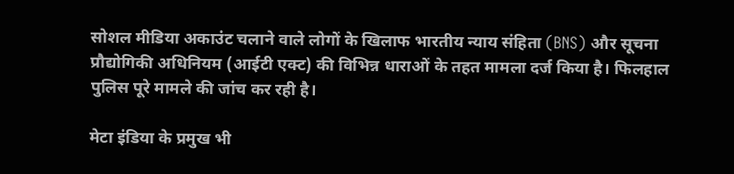सोशल मीडिया अकाउंट चलाने वाले लोगों के खिलाफ भारतीय न्याय संहिता (BNS) और सूचना प्रौद्योगिकी अधिनियम (आईटी एक्ट) की विभिन्न धाराओं के तहत मामला दर्ज किया है। फिलहाल पुलिस पूरे मामले की जांच कर रही है।

मेटा इंडिया के प्रमुख भी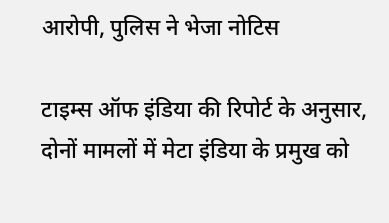आरोपी, पुलिस ने भेजा नोटिस

टाइम्स ऑफ इंडिया की रिपोर्ट के अनुसार, दोनों मामलों में मेटा इंडिया के प्रमुख को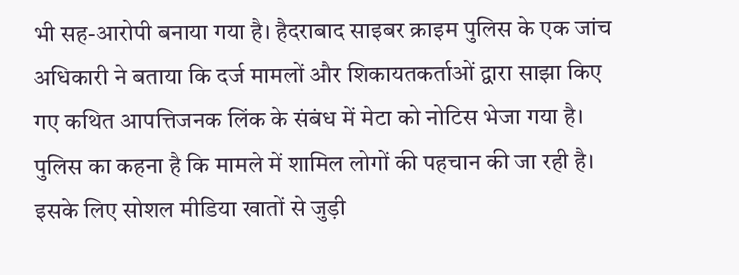भी सह-आरोपी बनाया गया है। हैदराबाद साइबर क्राइम पुलिस के एक जांच अधिकारी ने बताया कि दर्ज मामलों और शिकायतकर्ताओं द्वारा साझा किए गए कथित आपत्तिजनक लिंक के संबंध में मेटा को नोटिस भेजा गया है। पुलिस का कहना है कि मामले में शामिल लोगों की पहचान की जा रही है। इसके लिए सोशल मीडिया खातों से जुड़ी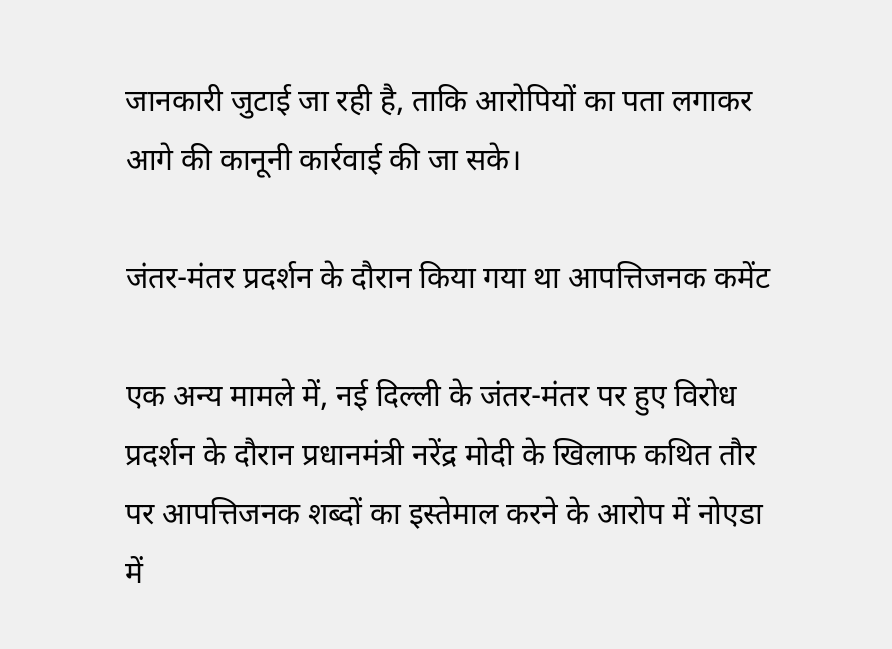जानकारी जुटाई जा रही है, ताकि आरोपियों का पता लगाकर आगे की कानूनी कार्रवाई की जा सके।

जंतर-मंतर प्रदर्शन के दौरान किया गया था आपत्तिजनक कमेंट

एक अन्य मामले में, नई दिल्ली के जंतर-मंतर पर हुए विरोध प्रदर्शन के दौरान प्रधानमंत्री नरेंद्र मोदी के खिलाफ कथित तौर पर आपत्तिजनक शब्दों का इस्तेमाल करने के आरोप में नोएडा में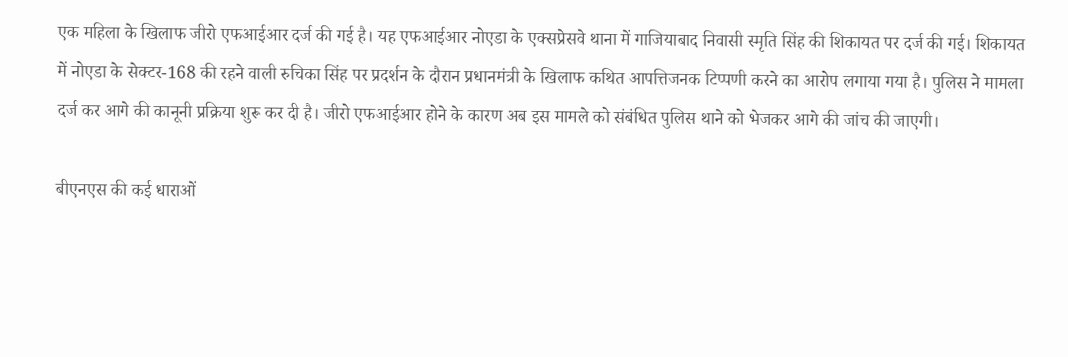एक महिला के खिलाफ जीरो एफआईआर दर्ज की गई है। यह एफआईआर नोएडा के एक्सप्रेसवे थाना में गाजियाबाद निवासी स्मृति सिंह की शिकायत पर दर्ज की गई। शिकायत में नोएडा के सेक्टर-168 की रहने वाली रुचिका सिंह पर प्रदर्शन के दौरान प्रधानमंत्री के खिलाफ कथित आपत्तिजनक टिप्पणी करने का आरोप लगाया गया है। पुलिस ने मामला दर्ज कर आगे की कानूनी प्रक्रिया शुरू कर दी है। जीरो एफआईआर होने के कारण अब इस मामले को संबंधित पुलिस थाने को भेजकर आगे की जांच की जाएगी।

बीएनएस की कई धाराओं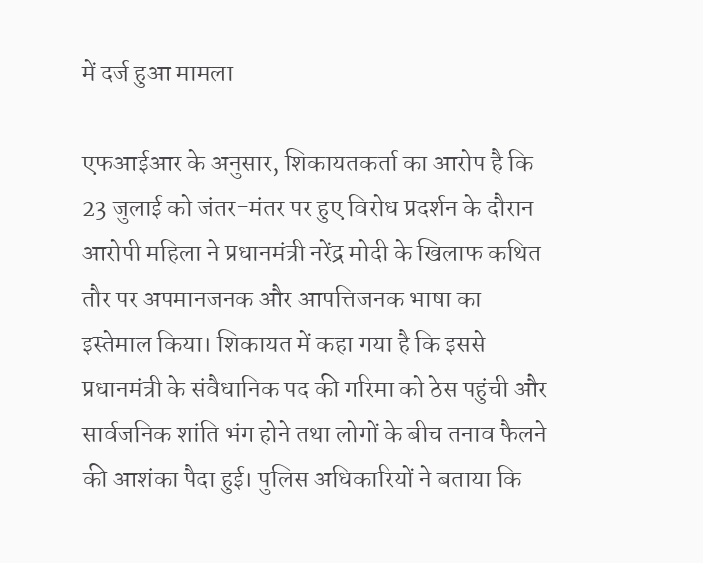में दर्ज हुआ मामला

एफआईआर के अनुसार, शिकायतकर्ता का आरोप है कि 23 जुलाई को जंतर-मंतर पर हुए विरोध प्रदर्शन के दौरान आरोपी महिला ने प्रधानमंत्री नरेंद्र मोदी के खिलाफ कथित तौर पर अपमानजनक और आपत्तिजनक भाषा का इस्तेमाल किया। शिकायत में कहा गया है कि इससे प्रधानमंत्री के संवैधानिक पद की गरिमा को ठेस पहुंची और सार्वजनिक शांति भंग होने तथा लोगों के बीच तनाव फैलने की आशंका पैदा हुई। पुलिस अधिकारियों ने बताया कि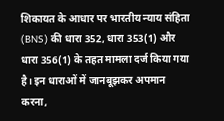शिकायत के आधार पर भारतीय न्याय संहिता (BNS) की धारा 352, धारा 353(1) और धारा 356(1) के तहत मामला दर्ज किया गया है। इन धाराओं में जानबूझकर अपमान करना,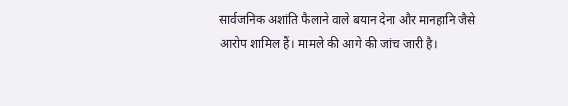सार्वजनिक अशांति फैलाने वाले बयान देना और मानहानि जैसे आरोप शामिल हैं। मामले की आगे की जांच जारी है।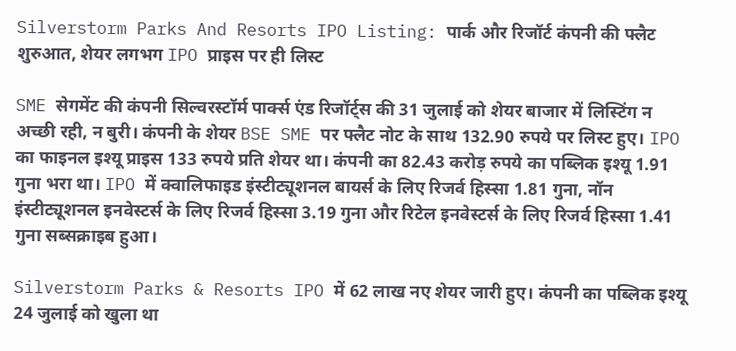Silverstorm Parks And Resorts IPO Listing: पार्क और रिजॉर्ट कंपनी की फ्लैट शुरुआत, शेयर लगभग IPO प्राइस पर ही लिस्ट

SME सेगमेंट की कंपनी सिल्वरस्टॉर्म पार्क्स एंड रिजॉर्ट्स की 31 जुलाई को शेयर बाजार में लिस्टिंग न अच्छी रही, न बुरी। कंपनी के शेयर BSE SME पर फ्लैट नोट के साथ 132.90 रुपये पर लिस्ट हुए। IPO का फाइनल इश्यू प्राइस 133 रुपये प्रति शेयर था। कंपनी का 82.43 करोड़ रुपये का पब्लिक इश्यू 1.91 गुना भरा था। IPO में क्वालिफाइड इंस्टीट्यूशनल बायर्स के लिए रिजर्व हिस्सा 1.81 गुना, नॉन इंस्टीट्यूशनल इनवेस्टर्स के लिए रिजर्व हिस्सा 3.19 गुना और रिटेल इनवेस्टर्स के लिए रिजर्व हिस्सा 1.41 गुना सब्सक्राइब हुआ।

Silverstorm Parks & Resorts IPO में 62 लाख नए शेयर जारी हुए। कंपनी का पब्लिक इश्यू 24 जुलाई को खुला था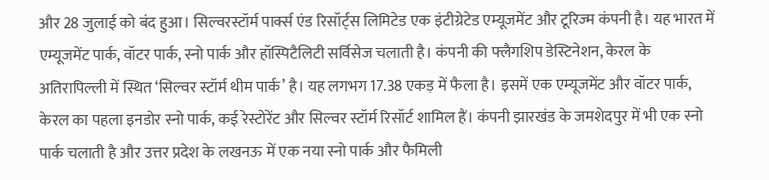और 28 जुलाई को बंद हुआ। सिल्वरस्टॉर्म पार्क्स एंड रिसॉर्ट्स लिमिटेड एक इंटीग्रेटेड एम्यूजमेंट और टूरिज्म कंपनी है। यह भारत में एम्यूजमेंट पार्क, वॉटर पार्क, स्नो पार्क और हॉस्पिटैलिटी सर्विसेज चलाती है। कंपनी की फ्लैगशिप डेस्टिनेशन, केरल के अतिरापिल्ली में स्थित ‘सिल्वर स्टॉर्म थीम पार्क’ है। यह लगभग 17.38 एकड़ में फैला है। इसमें एक एम्यूजमेंट और वॉटर पार्क, केरल का पहला इनडोर स्नो पार्क, कई रेस्टोरेंट और सिल्वर स्टॉर्म रिसॉर्ट शामिल हैं। कंपनी झारखंड के जमशेदपुर में भी एक स्नो पार्क चलाती है और उत्तर प्रदेश के लखनऊ में एक नया स्नो पार्क और फैमिली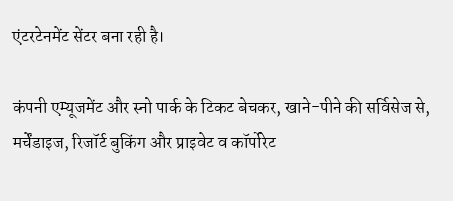एंटरटेनमेंट सेंटर बना रही है।

कंपनी एम्यूजमेंट और स्नो पार्क के टिकट बेचकर, खाने-पीने की सर्विसेज से, मर्चेंडाइज, रिजॉर्ट बुकिंग और प्राइवेट व कॉर्पोरेट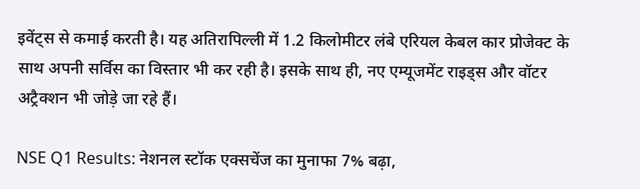इवेंट्स से कमाई करती है। यह अतिरापिल्ली में 1.2 किलोमीटर लंबे एरियल केबल कार प्रोजेक्ट के साथ अपनी सर्विस का विस्तार भी कर रही है। इसके साथ ही, नए एम्यूजमेंट राइड्स और वॉटर अट्रैक्शन भी जोड़े जा रहे हैं।

NSE Q1 Results: नेशनल स्टॉक एक्सचेंज का मुनाफा 7% बढ़ा,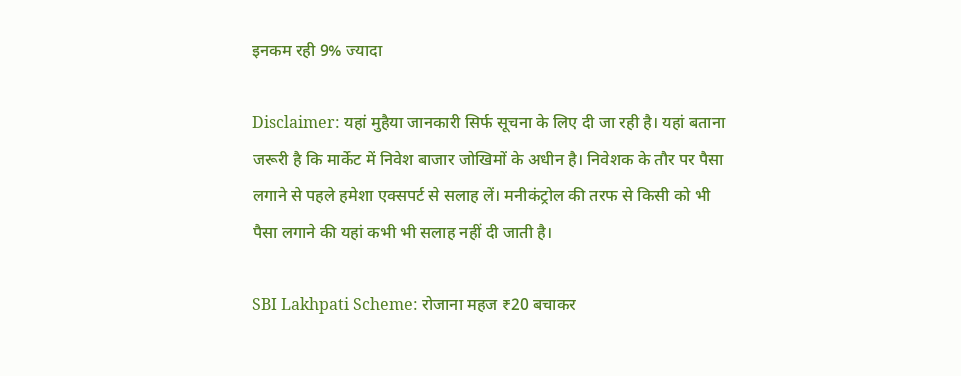इनकम रही 9% ज्यादा

Disclaimer: यहां मुहैया जानकारी सिर्फ सूचना के लिए दी जा रही है। यहां बताना जरूरी है कि मार्केट में निवेश बाजार जोखिमों के अधीन है। निवेशक के तौर पर पैसा लगाने से पहले हमेशा एक्सपर्ट से सलाह लें। मनीकंट्रोल की तरफ से किसी को भी पैसा लगाने की यहां कभी भी सलाह नहीं दी जाती है।

SBI Lakhpati Scheme: रोजाना महज ₹20 बचाकर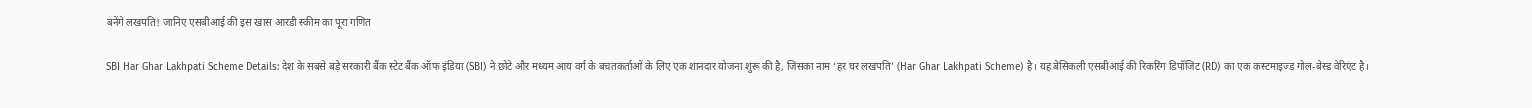बनेंगे लखपति! जानिए एसबीआई की इस खास आरडी स्कीम का पूरा गणित

SBI Har Ghar Lakhpati Scheme Details: देश के सबसे बड़े सरकारी बैंक स्टेट बैंक ऑफ इंडिया (SBI) ने छोटे और मध्यम आय वर्ग के बचतकर्ताओं के लिए एक शानदार योजना शुरू की है, जिसका नाम ‘हर घर लखपति’ (Har Ghar Lakhpati Scheme) है। यह बेसिकली एसबीआई की रिकरिंग डिपॉजिट (RD) का एक कस्टमाइज्ड गोल-बेस्ड वेरिएंट है।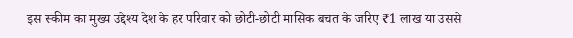इस स्कीम का मुख्य उद्देश्य देश के हर परिवार को छोटी-छोटी मासिक बचत के जरिए ₹1 लाख या उससे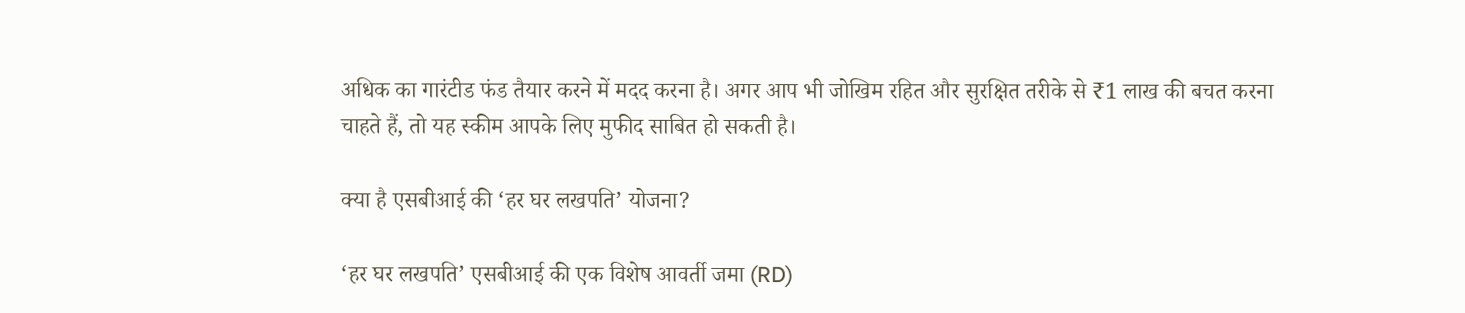अधिक का गारंटीड फंड तैयार करने में मदद करना है। अगर आप भी जोखिम रहित और सुरक्षित तरीके से ₹1 लाख की बचत करना चाहते हैं, तो यह स्कीम आपके लिए मुफीद साबित हो सकती है।

क्या है एसबीआई की ‘हर घर लखपति’ योजना?

‘हर घर लखपति’ एसबीआई की एक विशेष आवर्ती जमा (RD)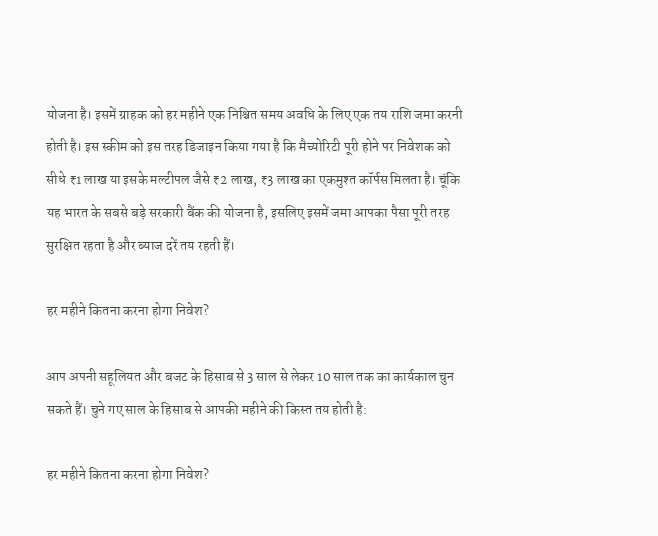योजना है। इसमें ग्राहक को हर महीने एक निश्चित समय अवधि के लिए एक तय राशि जमा करनी होती है। इस स्कीम को इस तरह डिजाइन किया गया है कि मैच्योरिटी पूरी होने पर निवेशक को सीधे ₹1 लाख या इसके मल्टीपल जैसे ₹2 लाख, ₹3 लाख का एकमुश्त कॉर्पस मिलता है। चूंकि यह भारत के सबसे बड़े सरकारी बैंक की योजना है, इसलिए इसमें जमा आपका पैसा पूरी तरह सुरक्षित रहता है और ब्याज दरें तय रहती हैं।

हर महीने कितना करना होगा निवेश?

आप अपनी सहूलियत और बजट के हिसाब से 3 साल से लेकर 10 साल तक का कार्यकाल चुन सकते हैं। चुने गए साल के हिसाब से आपकी महीने की किस्त तय होती है:

हर महीने कितना करना होगा निवेश?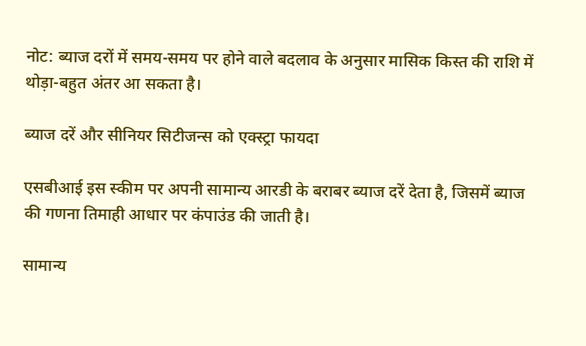नोट: ब्याज दरों में समय-समय पर होने वाले बदलाव के अनुसार मासिक किस्त की राशि में थोड़ा-बहुत अंतर आ सकता है।

ब्याज दरें और सीनियर सिटीजन्स को एक्स्ट्रा फायदा

एसबीआई इस स्कीम पर अपनी सामान्य आरडी के बराबर ब्याज दरें देता है, जिसमें ब्याज की गणना तिमाही आधार पर कंपाउंड की जाती है।

सामान्य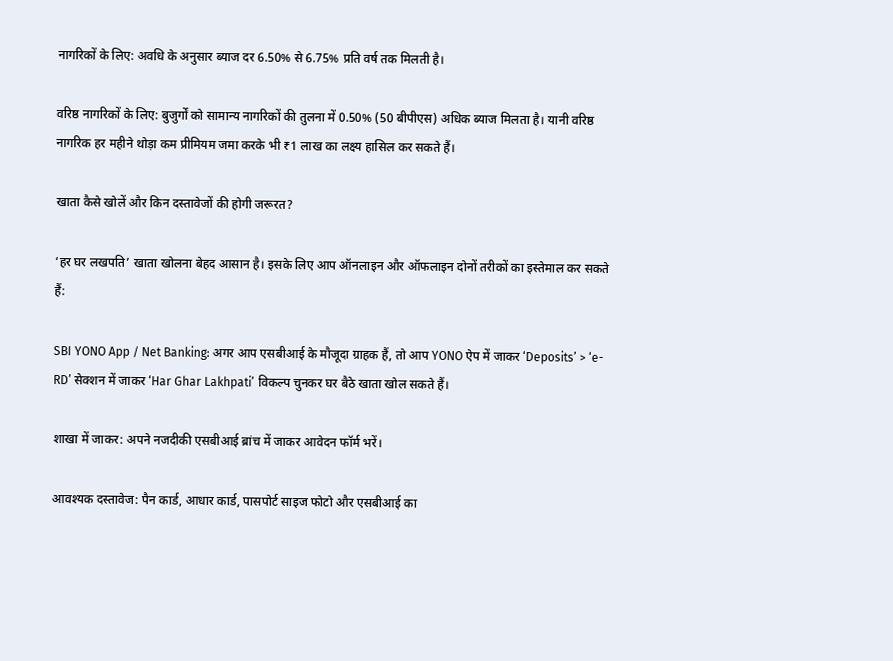नागरिकों के लिए: अवधि के अनुसार ब्याज दर 6.50% से 6.75% प्रति वर्ष तक मिलती है।

वरिष्ठ नागरिकों के लिए: बुजुर्गों को सामान्य नागरिकों की तुलना में 0.50% (50 बीपीएस) अधिक ब्याज मिलता है। यानी वरिष्ठ नागरिक हर महीने थोड़ा कम प्रीमियम जमा करके भी ₹1 लाख का लक्ष्य हासिल कर सकते हैं।

खाता कैसे खोलें और किन दस्तावेजों की होगी जरूरत?

‘हर घर लखपति’ खाता खोलना बेहद आसान है। इसके लिए आप ऑनलाइन और ऑफलाइन दोनों तरीकों का इस्तेमाल कर सकते हैं:

SBI YONO App / Net Banking: अगर आप एसबीआई के मौजूदा ग्राहक हैं, तो आप YONO ऐप में जाकर ‘Deposits’ > ‘e-RD’ सेक्शन में जाकर ‘Har Ghar Lakhpati’ विकल्प चुनकर घर बैठे खाता खोल सकते हैं।

शाखा में जाकर: अपने नजदीकी एसबीआई ब्रांच में जाकर आवेदन फॉर्म भरें।

आवश्यक दस्तावेज: पैन कार्ड, आधार कार्ड, पासपोर्ट साइज फोटो और एसबीआई का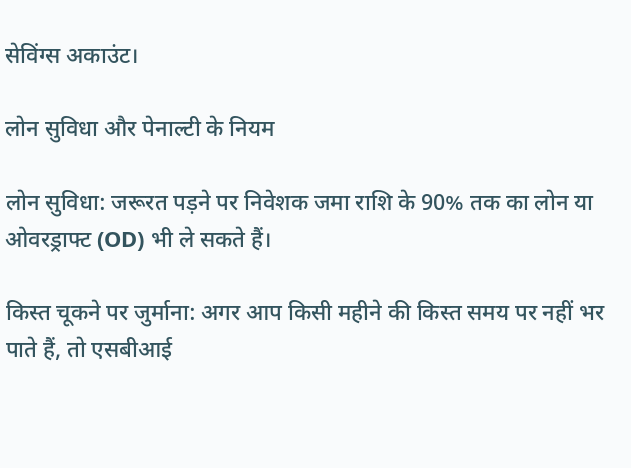सेविंग्स अकाउंट।

लोन सुविधा और पेनाल्टी के नियम

लोन सुविधा: जरूरत पड़ने पर निवेशक जमा राशि के 90% तक का लोन या ओवरड्राफ्ट (OD) भी ले सकते हैं।

किस्त चूकने पर जुर्माना: अगर आप किसी महीने की किस्त समय पर नहीं भर पाते हैं, तो एसबीआई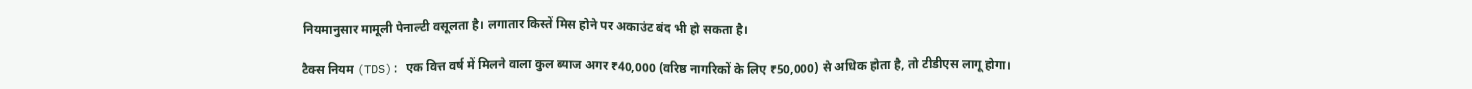नियमानुसार मामूली पेनाल्टी वसूलता है। लगातार किस्तें मिस होने पर अकाउंट बंद भी हो सकता है।

टैक्स नियम (TDS): एक वित्त वर्ष में मिलने वाला कुल ब्याज अगर ₹40,000 (वरिष्ठ नागरिकों के लिए ₹50,000) से अधिक होता है, तो टीडीएस लागू होगा।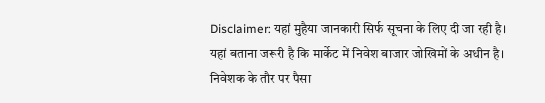Disclaimer: यहां मुहैया जानकारी सिर्फ सूचना के लिए दी जा रही है। यहां बताना जरूरी है कि मार्केट में निवेश बाजार जोखिमों के अधीन है। निवेशक के तौर पर पैसा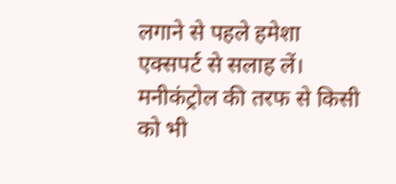लगाने से पहले हमेशा एक्सपर्ट से सलाह लें। मनीकंट्रोल की तरफ से किसी को भी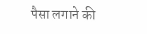पैसा लगाने की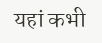यहां कभी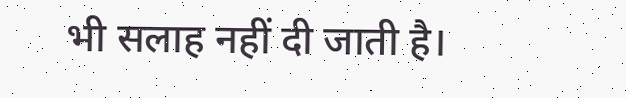भी सलाह नहीं दी जाती है।